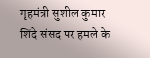गृहमंत्री सुशील कुमार शिंदे संसद पर हमले के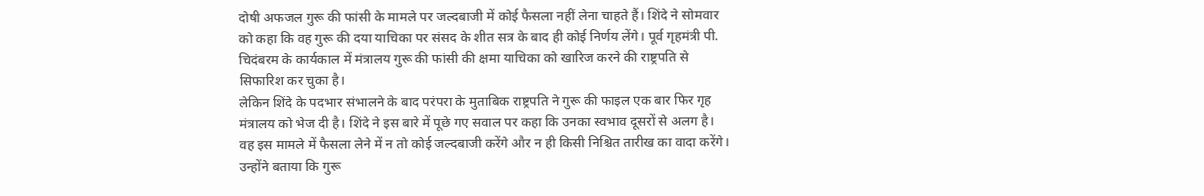दोषी अफजल गुरू की फांसी के मामले पर जल्दबाजी में कोई फैसला नहीं लेना चाहते हैं। शिंदे ने सोमवार को कहा कि वह गुरू की दया याचिका पर संसद के शीत सत्र के बाद ही कोई निर्णय लेंगे। पूर्व गृहमंत्री पी. चिदंबरम के कार्यकाल में मंत्रालय गुरू की फांसी की क्षमा याचिका को खारिज करने की राष्ट्रपति से सिफारिश कर चुका है।
लेकिन शिंदे के पदभार संभालने के बाद परंपरा के मुताबिक राष्ट्रपति ने गुरू की फाइल एक बार फिर गृह मंत्रालय को भेज दी है। शिंदे ने इस बारे में पूछे गए सवाल पर कहा कि उनका स्वभाव दूसरों से अलग है। वह इस मामले में फैसला लेने में न तो कोई जल्दबाजी करेंगे और न ही किसी निश्चित तारीख का वादा करेंगे।
उन्होंने बताया कि गुरू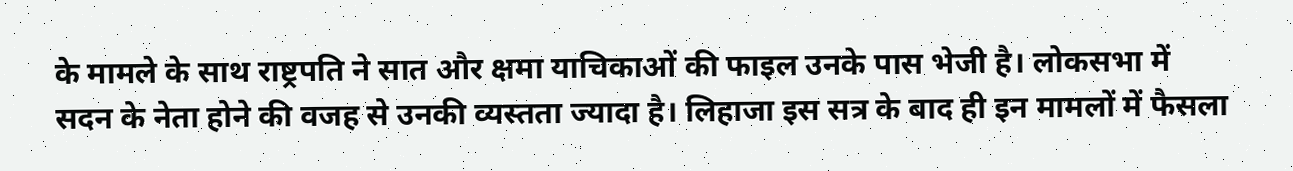के मामले के साथ राष्ट्रपति ने सात और क्षमा याचिकाओं की फाइल उनके पास भेजी है। लोकसभा में सदन के नेता होने की वजह से उनकी व्यस्तता ज्यादा है। लिहाजा इस सत्र के बाद ही इन मामलों में फैसला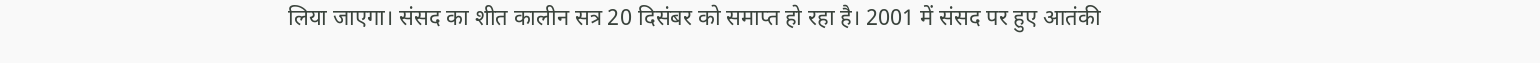लिया जाएगा। संसद का शीत कालीन सत्र 20 दिसंबर को समाप्त हो रहा है। 2001 में संसद पर हुए आतंकी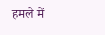हमले में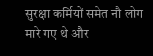सुरक्षा कर्मियों समेत नौ लोग मारे गए थे और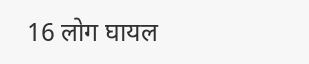16 लोग घायल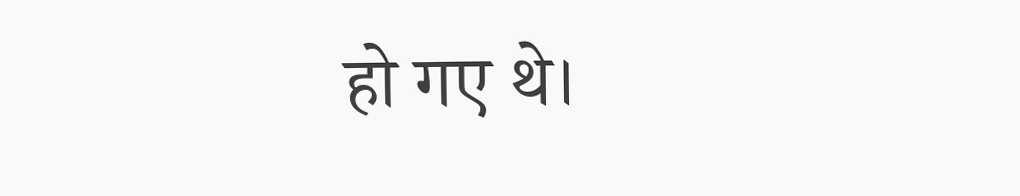हो गए थे।